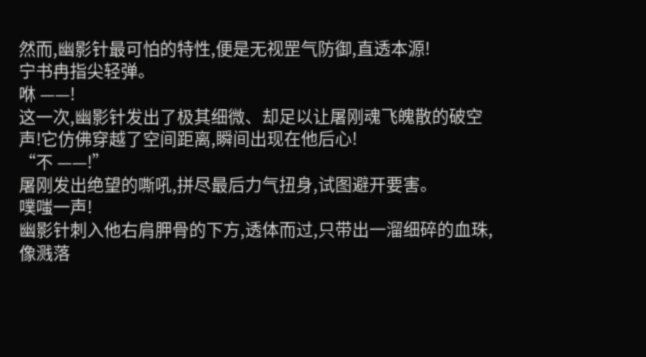然而,幽影针最可怕的特性,便是无视罡气防御,直透本源!
宁书冉指尖轻弹。
咻 ——!
这一次,幽影针发出了极其细微、却足以让屠刚魂飞魄散的破空声!它仿佛穿越了空间距离,瞬间出现在他后心!
“不 ——!”
屠刚发出绝望的嘶吼,拼尽最后力气扭身,试图避开要害。
噗嗤一声!
幽影针刺入他右肩胛骨的下方,透体而过,只带出一溜细碎的血珠,像溅落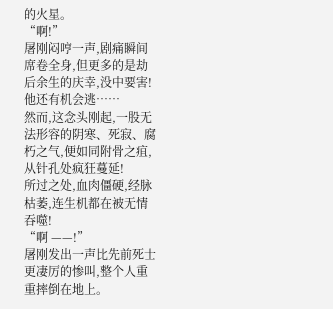的火星。
“啊!”
屠刚闷哼一声,剧痛瞬间席卷全身,但更多的是劫后余生的庆幸,没中要害!他还有机会逃……
然而,这念头刚起,一股无法形容的阴寒、死寂、腐朽之气,便如同附骨之疽,从针孔处疯狂蔓延!
所过之处,血肉僵硬,经脉枯萎,连生机都在被无情吞噬!
“啊 ——!”
屠刚发出一声比先前死士更凄厉的惨叫,整个人重重摔倒在地上。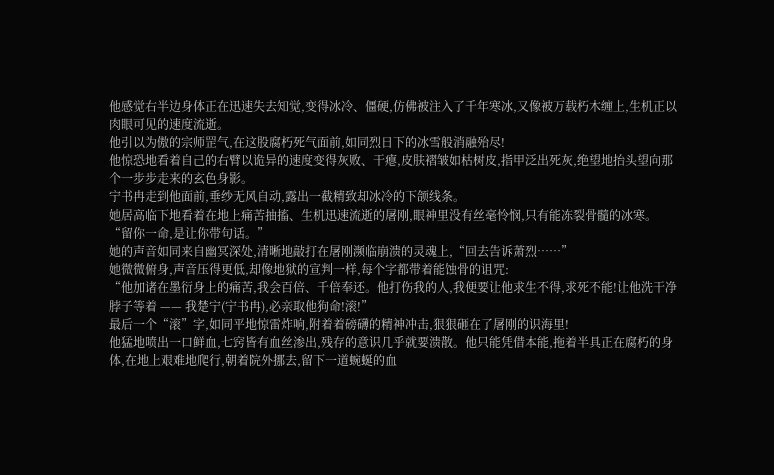他感觉右半边身体正在迅速失去知觉,变得冰冷、僵硬,仿佛被注入了千年寒冰,又像被万载朽木缠上,生机正以肉眼可见的速度流逝。
他引以为傲的宗师罡气,在这股腐朽死气面前,如同烈日下的冰雪般消融殆尽!
他惊恐地看着自己的右臂以诡异的速度变得灰败、干瘪,皮肤褶皱如枯树皮,指甲泛出死灰,绝望地抬头望向那个一步步走来的玄色身影。
宁书冉走到他面前,垂纱无风自动,露出一截精致却冰冷的下颌线条。
她居高临下地看着在地上痛苦抽搐、生机迅速流逝的屠刚,眼神里没有丝毫怜悯,只有能冻裂骨髓的冰寒。
“留你一命,是让你带句话。”
她的声音如同来自幽冥深处,清晰地敲打在屠刚濒临崩溃的灵魂上,“回去告诉萧烈……”
她微微俯身,声音压得更低,却像地狱的宣判一样,每个字都带着能蚀骨的诅咒:
“他加诸在墨衍身上的痛苦,我会百倍、千倍奉还。他打伤我的人,我便要让他求生不得,求死不能!让他洗干净脖子等着 —— 我楚宁(宁书冉),必亲取他狗命!滚!”
最后一个“滚”字,如同平地惊雷炸响,附着着磅礴的精神冲击,狠狠砸在了屠刚的识海里!
他猛地喷出一口鲜血,七窍皆有血丝渗出,残存的意识几乎就要溃散。他只能凭借本能,拖着半具正在腐朽的身体,在地上艰难地爬行,朝着院外挪去,留下一道蜿蜒的血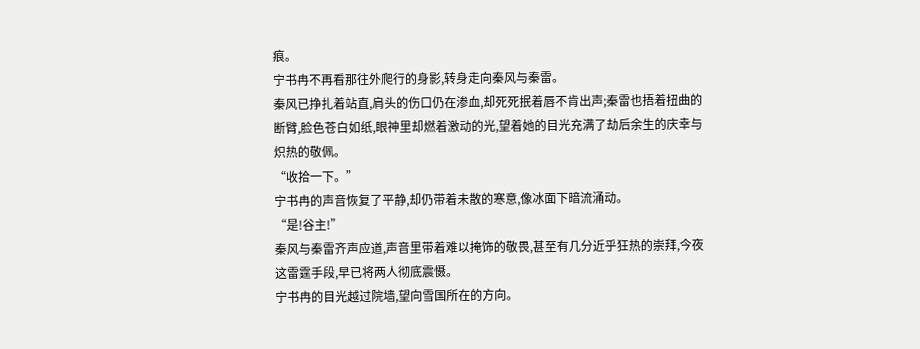痕。
宁书冉不再看那往外爬行的身影,转身走向秦风与秦雷。
秦风已挣扎着站直,肩头的伤口仍在渗血,却死死抿着唇不肯出声;秦雷也捂着扭曲的断臂,脸色苍白如纸,眼神里却燃着激动的光,望着她的目光充满了劫后余生的庆幸与炽热的敬佩。
“收拾一下。”
宁书冉的声音恢复了平静,却仍带着未散的寒意,像冰面下暗流涌动。
“是!谷主!”
秦风与秦雷齐声应道,声音里带着难以掩饰的敬畏,甚至有几分近乎狂热的崇拜,今夜这雷霆手段,早已将两人彻底震慑。
宁书冉的目光越过院墙,望向雪国所在的方向。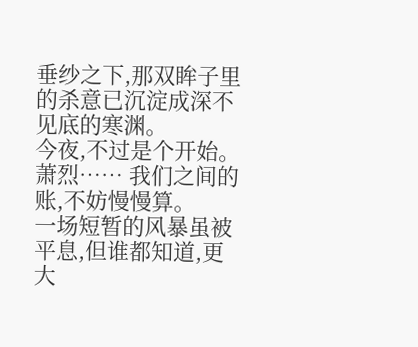垂纱之下,那双眸子里的杀意已沉淀成深不见底的寒渊。
今夜,不过是个开始。
萧烈…… 我们之间的账,不妨慢慢算。
一场短暂的风暴虽被平息,但谁都知道,更大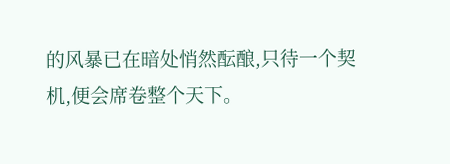的风暴已在暗处悄然酝酿,只待一个契机,便会席卷整个天下。